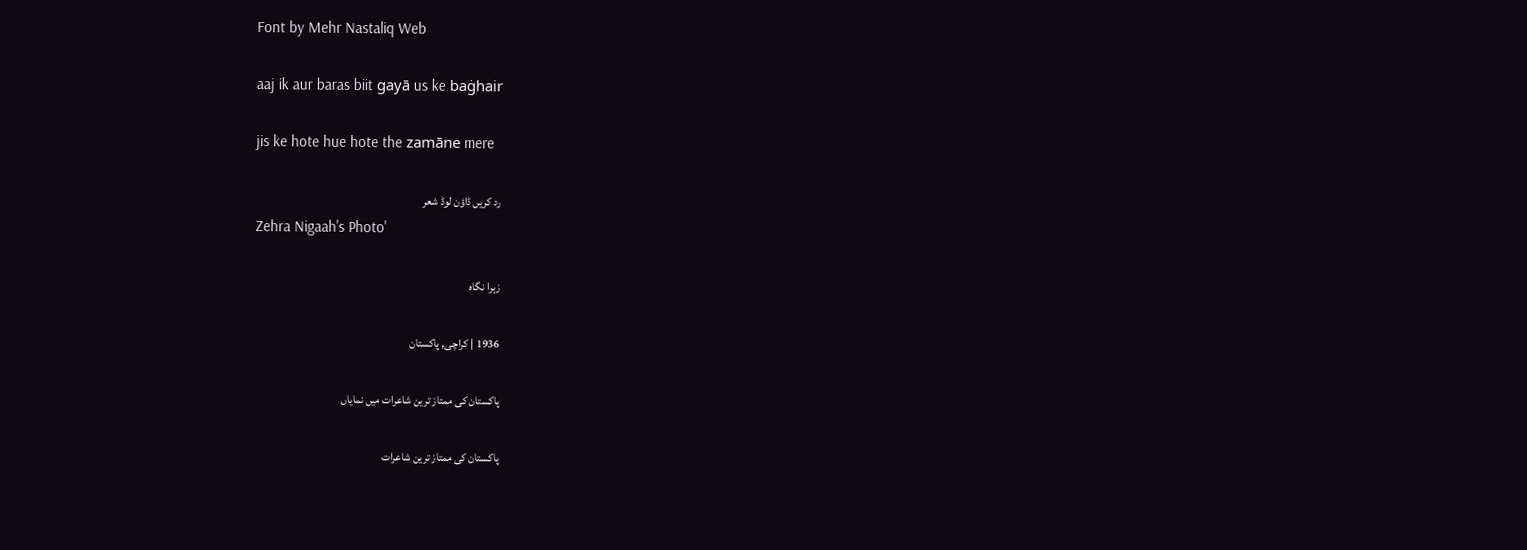Font by Mehr Nastaliq Web

aaj ik aur baras biit gayā us ke baġhair

jis ke hote hue hote the zamāne mere

رد کریں ڈاؤن لوڈ شعر
Zehra Nigaah's Photo'

زہرا نگاہ

1936 | کراچی, پاکستان

پاکستان کی ممتاز ترین شاعرات میں نمایاں

پاکستان کی ممتاز ترین شاعرات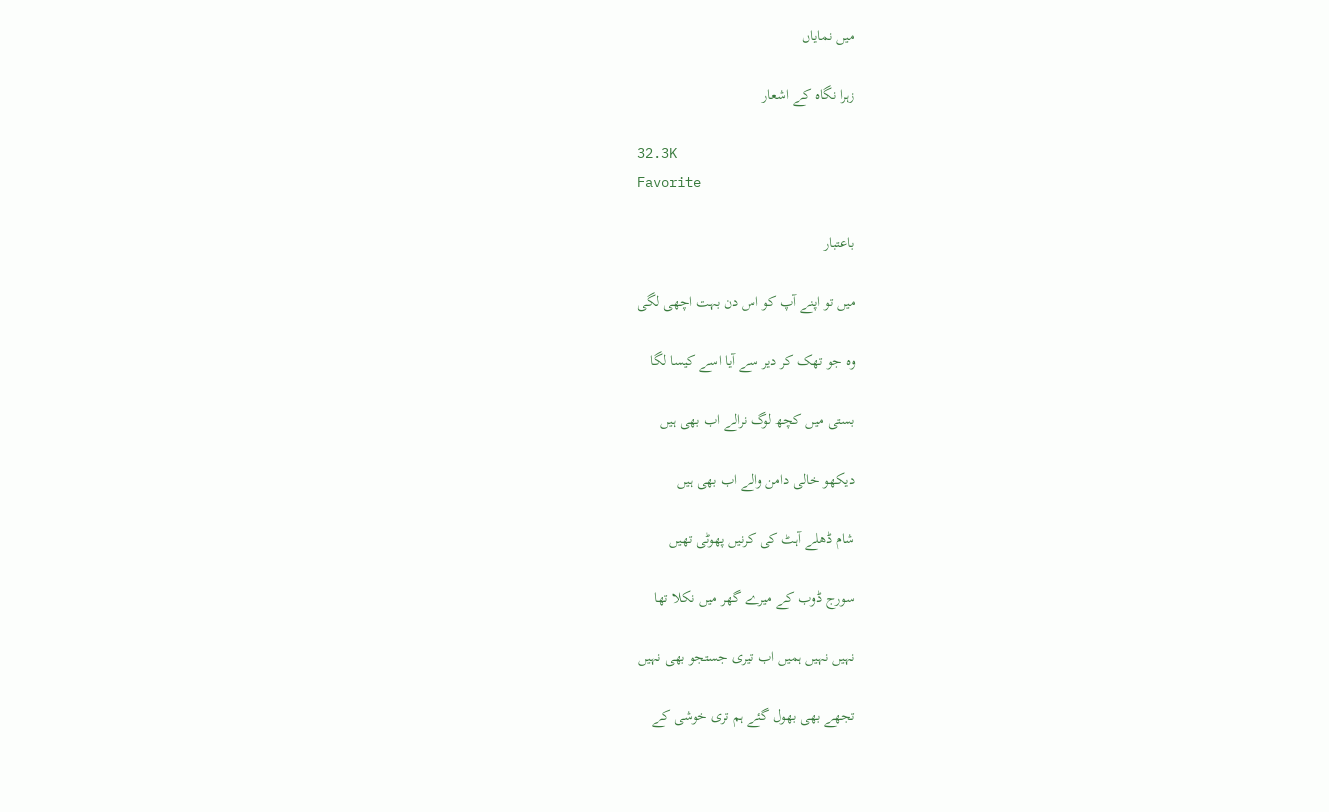میں نمایاں

زہرا نگاہ کے اشعار

32.3K
Favorite

باعتبار

میں تو اپنے آپ کو اس دن بہت اچھی لگی

وہ جو تھک کر دیر سے آیا اسے کیسا لگا

بستی میں کچھ لوگ نرالے اب بھی ہیں

دیکھو خالی دامن والے اب بھی ہیں

شام ڈھلے آہٹ کی کرنیں پھوٹی تھیں

سورج ڈوب کے میرے گھر میں نکلا تھا

نہیں نہیں ہمیں اب تیری جستجو بھی نہیں

تجھے بھی بھول گئے ہم تری خوشی کے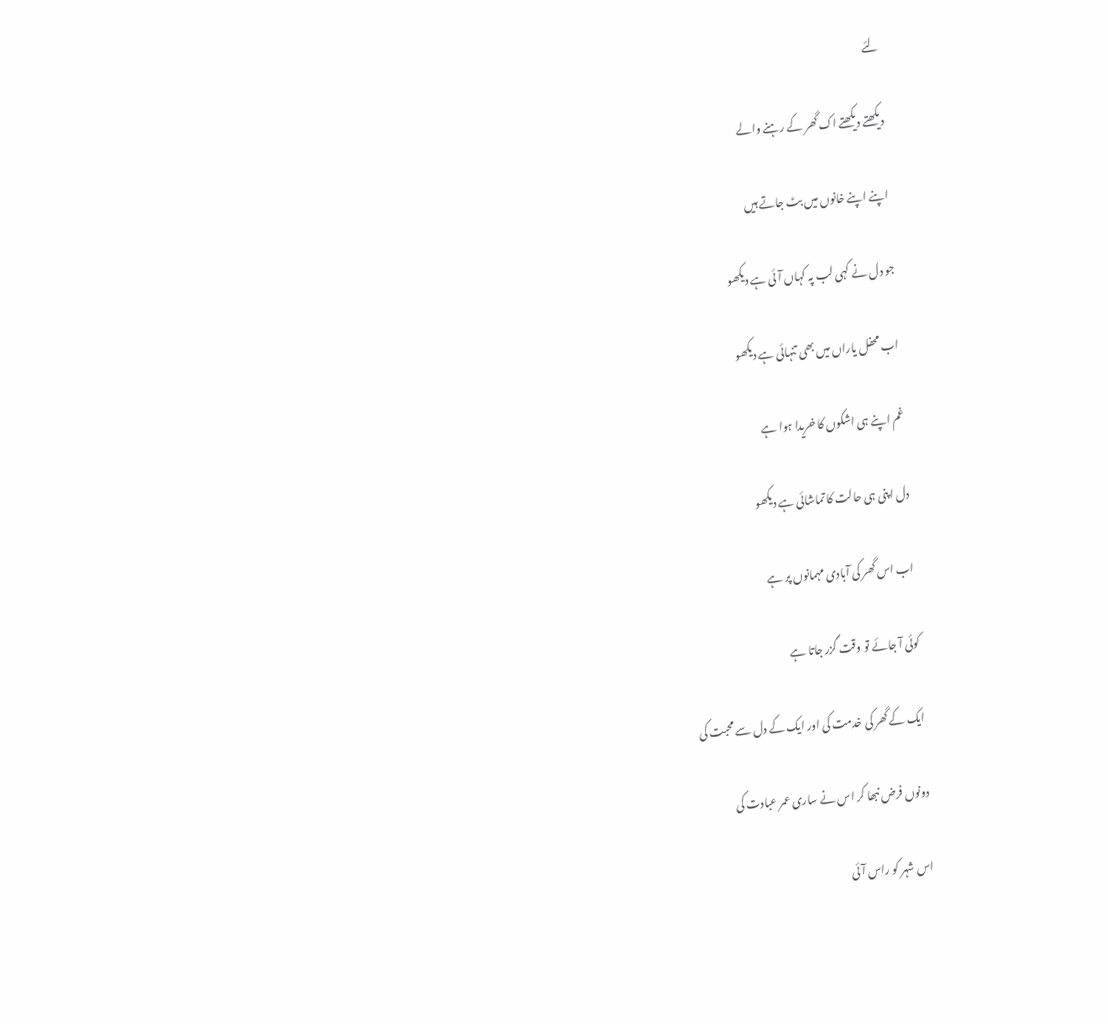لئے

دیکھتے دیکھتے اک گھر کے رہنے والے

اپنے اپنے خانوں میں بٹ جاتے ہیں

جو دل نے کہی لب پہ کہاں آئی ہے دیکھو

اب محفل یاراں میں بھی تنہائی ہے دیکھو

غم اپنے ہی اشکوں کا خریدا ہوا ہے

دل اپنی ہی حالت کا تماشائی ہے دیکھو

اب اس گھر کی آبادی مہمانوں پر ہے

کوئی آ جائے تو وقت گزر جاتا ہے

ایک کے گھر کی خدمت کی اور ایک کے دل سے محبت کی

دونوں فرض نبھا کر اس نے ساری عمر عبادت کی

اس شہر کو راس آئی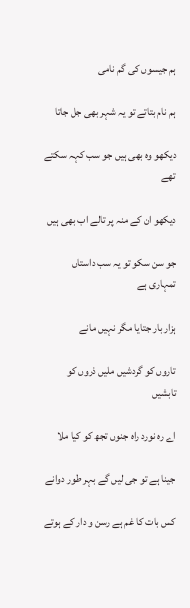ہم جیسوں کی گم نامی

ہم نام بتاتے تو یہ شہر بھی جل جاتا

دیکھو وہ بھی ہیں جو سب کہہ سکتے تھے

دیکھو ان کے منہ پر تالے اب بھی ہیں

جو سن سکو تو یہ سب داستاں تمہاری ہے

ہزار بار جتایا مگر نہیں مانے

تاروں کو گردشیں ملیں ذروں کو تابشیں

اے رہ نورد راہ جنوں تجھ کو کیا ملا

جینا ہے تو جی لیں گے بہر طور دوانے

کس بات کا غم ہے رسن و دار کے ہوتے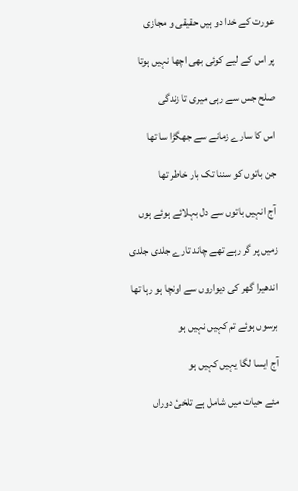عورت کے خدا دو ہیں حقیقی و مجازی

پر اس کے لیے کوئی بھی اچھا نہیں ہوتا

صلح جس سے رہی میری تا زندگی

اس کا سارے زمانے سے جھگڑا سا تھا

جن باتوں کو سننا تک بار خاطر تھا

آج انہیں باتوں سے دل بہلائے ہوئے ہوں

زمیں پر گر رہے تھے چاند تارے جلدی جلدی

اندھیرا گھر کی دیواروں سے اونچا ہو رہا تھا

برسوں ہوئے تم کہیں نہیں ہو

آج ایسا لگا یہیں کہیں ہو

مئے حیات میں شامل ہے تلخیٔ دوراں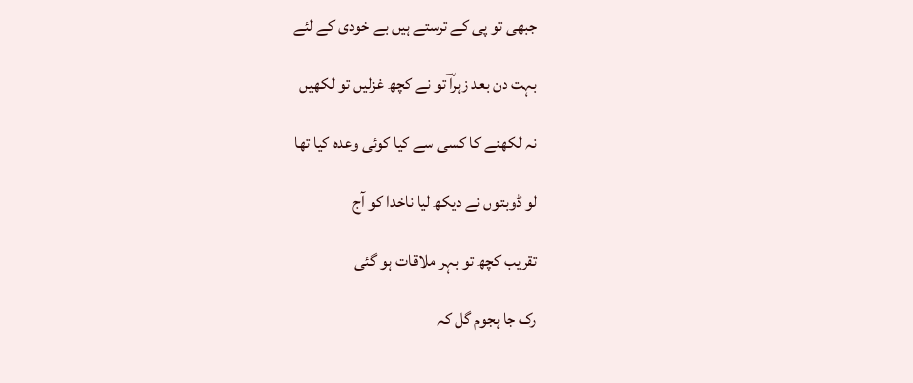جبھی تو پی کے ترستے ہیں بے خودی کے لئے

بہت دن بعد زہراؔ تو نے کچھ غزلیں تو لکھیں

نہ لکھنے کا کسی سے کیا کوئی وعدہ کیا تھا

لو ڈوبتوں نے دیکھ لیا ناخدا کو آج

تقریب کچھ تو بہر ملاقات ہو گئی

رک جا ہجوم گل کہ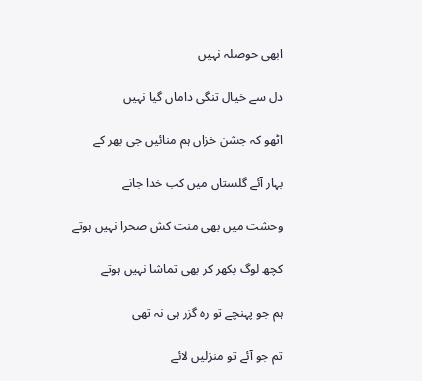ابھی حوصلہ نہیں

دل سے خیال تنگی داماں گیا نہیں

اٹھو کہ جشن خزاں ہم منائیں جی بھر کے

بہار آئے گلستاں میں کب خدا جانے

وحشت میں بھی منت کش صحرا نہیں ہوتے

کچھ لوگ بکھر کر بھی تماشا نہیں ہوتے

ہم جو پہنچے تو رہ گزر ہی نہ تھی

تم جو آئے تو منزلیں لائے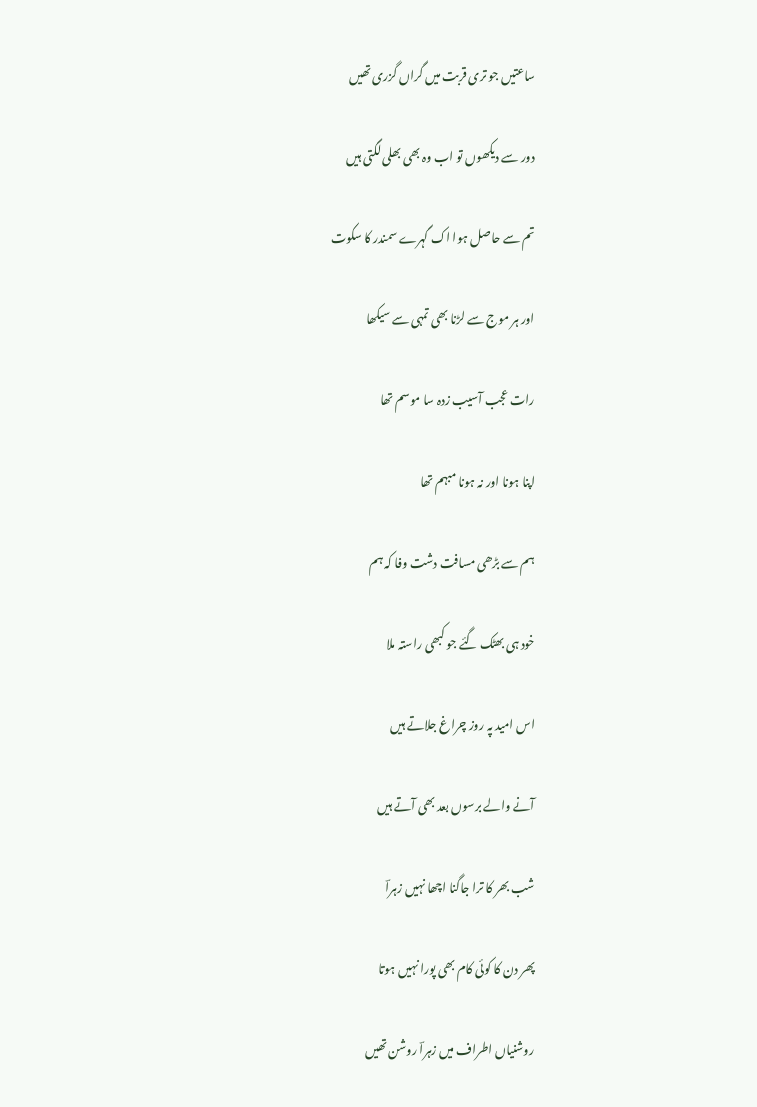ساعتیں جو تری قربت میں گراں گزری تھیں

دور سے دیکھوں تو اب وہ بھی بھلی لگتی ہیں

تم سے حاصل ہوا اک گہرے سمندر کا سکوت

اور ہر موج سے لڑنا بھی تمہی سے سیکھا

رات عجب آسیب زدہ سا موسم تھا

اپنا ہونا اور نہ ہونا مبہم تھا

ہم سے بڑھی مسافت دشت وفا کہ ہم

خود ہی بھٹک گئے جو کبھی راستہ ملا

اس امید پہ روز چراغ جلاتے ہیں

آنے والے برسوں بعد بھی آتے ہیں

شب بھر کا ترا جاگنا اچھا نہیں زہراؔ

پھر دن کا کوئی کام بھی پورا نہیں ہوتا

روشنیاں اطراف میں زہراؔ روشن تھیں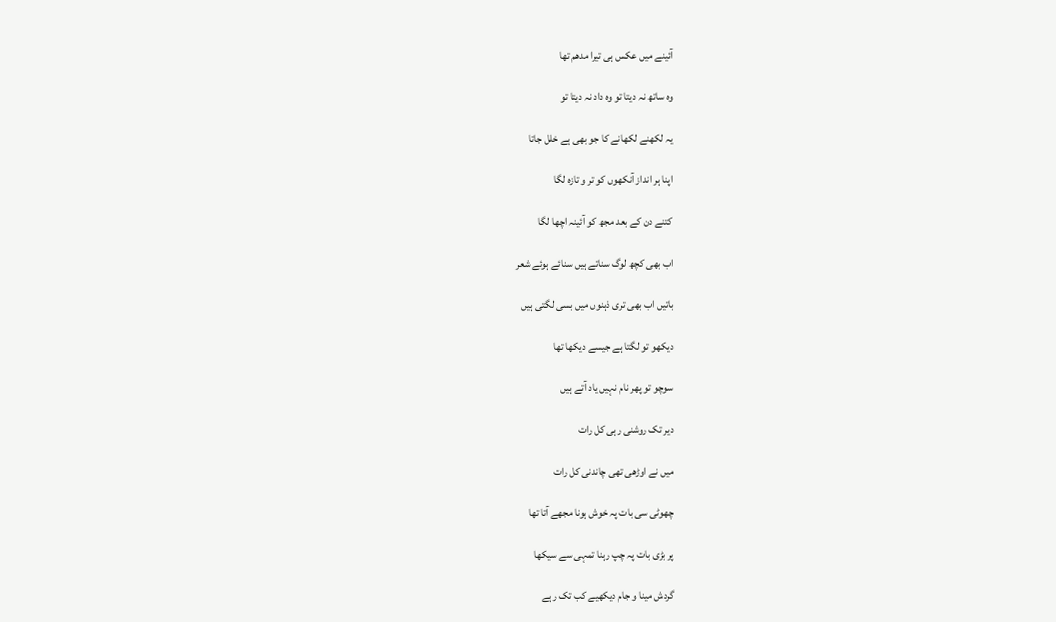آئینے میں عکس ہی تیرا مدھم تھا

وہ ساتھ نہ دیتا تو وہ داد نہ دیتا تو

یہ لکھنے لکھانے کا جو بھی ہے خلل جاتا

اپنا ہر انداز آنکھوں کو تر و تازہ لگا

کتنے دن کے بعد مجھ کو آئینہ اچھا لگا

اب بھی کچھ لوگ سناتے ہیں سنائے ہوئے شعر

باتیں اب بھی تری ذہنوں میں بسی لگتی ہیں

دیکھو تو لگتا ہے جیسے دیکھا تھا

سوچو تو پھر نام نہیں یاد آتے ہیں

دیر تک روشنی رہی کل رات

میں نے اوڑھی تھی چاندنی کل رات

چھوٹی سی بات پہ خوش ہونا مجھے آتا تھا

پر بڑی بات پہ چپ رہنا تمہی سے سیکھا

گردش مینا و جام دیکھیے کب تک رہے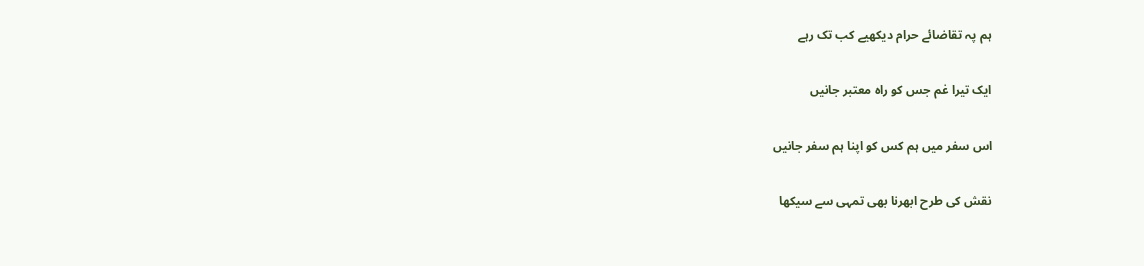ہم پہ تقاضائے حرام دیکھیے کب تک رہے

ایک تیرا غم جس کو راہ معتبر جانیں

اس سفر میں ہم کس کو اپنا ہم سفر جانیں

نقش کی طرح ابھرنا بھی تمہی سے سیکھا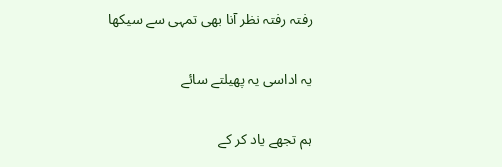رفتہ رفتہ نظر آنا بھی تمہی سے سیکھا

یہ اداسی یہ پھیلتے سائے

ہم تجھے یاد کر کے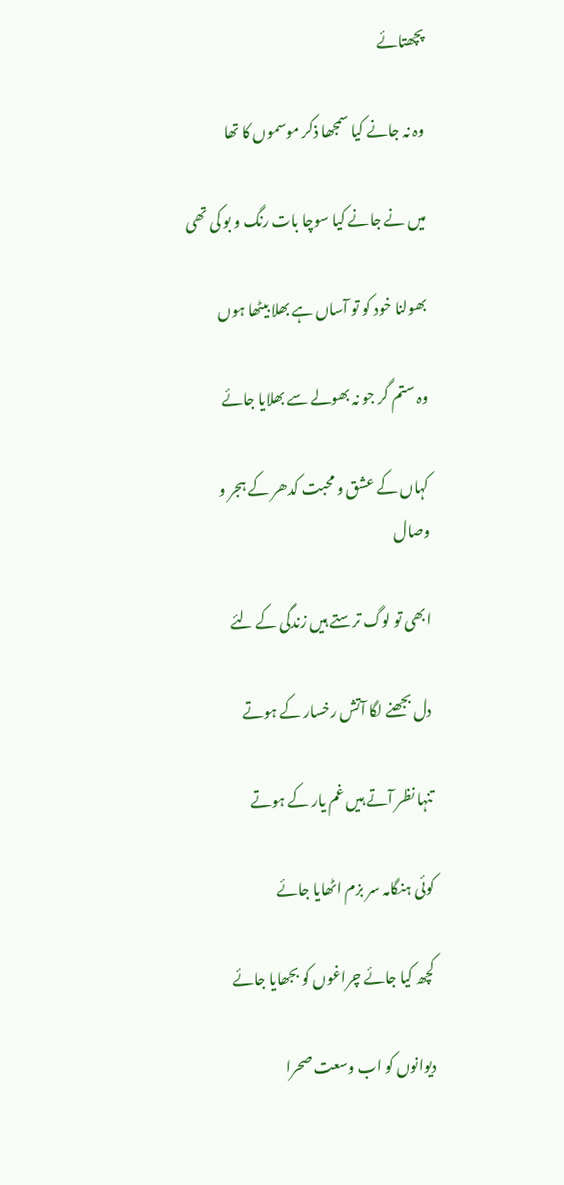پچھتائے

وہ نہ جانے کیا سمجھا ذکر موسموں کا تھا

میں نے جانے کیا سوچا بات رنگ و بو کی تھی

بھولنا خود کو تو آساں ہے بھلا بیٹھا ہوں

وہ ستم گر جو نہ بھولے سے بھلایا جائے

کہاں کے عشق و محبت کدھر کے ہجر و وصال

ابھی تو لوگ ترستے ہیں زندگی کے لئے

دل بجھنے لگا آتش رخسار کے ہوتے

تنہا نظر آتے ہیں غم یار کے ہوتے

کوئی ہنگامہ سر بزم اٹھایا جائے

کچھ کیا جائے چراغوں کو بجھایا جائے

دیوانوں کو اب وسعت صحرا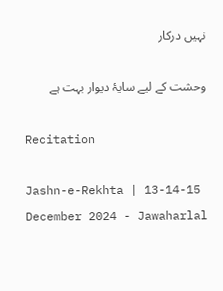نہیں درکار

وحشت کے لیے سایۂ دیوار بہت ہے

Recitation

Jashn-e-Rekhta | 13-14-15 December 2024 - Jawaharlal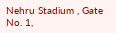Nehru Stadium , Gate No. 1,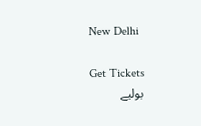New Delhi

Get Tickets
بولیے